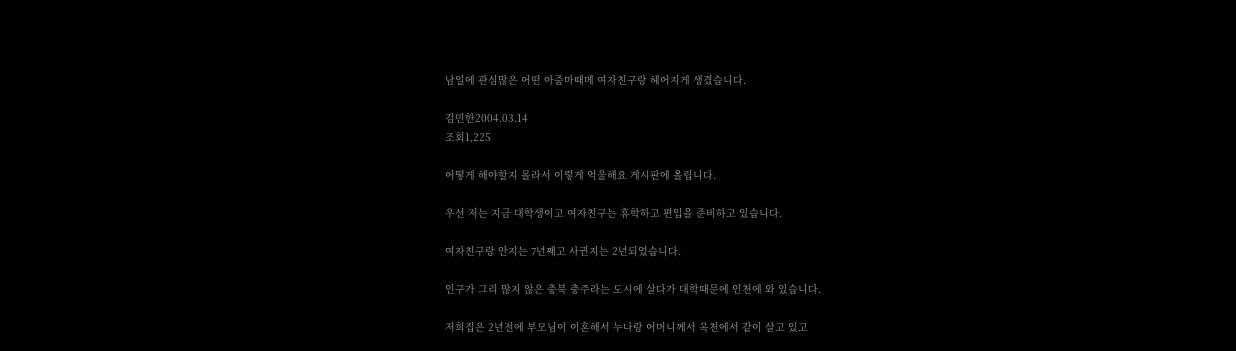남일에 관심많은 어떤 아줌마때메 여자친구랑 헤어지게 생겼습니다.

김민한2004.03.14
조회1,225

어떻게 해야할지 몰라서 이렇게 억울해요 게시판에 올립니다.

우선 저는 지금 대학생이고 여자친구는 휴학하고 편입을 준비하고 있습니다.

여자친구랑 안지는 7년째고 사귄지는 2년되었습니다.

인구가 그리 많지 않은 충북 충주라는 도시에 살다가 대학때문에 인천에 와 있습니다.

저희집은 2년전에 부모님이 이혼해서 누나랑 어머니께서 옥천에서 같이 살고 있고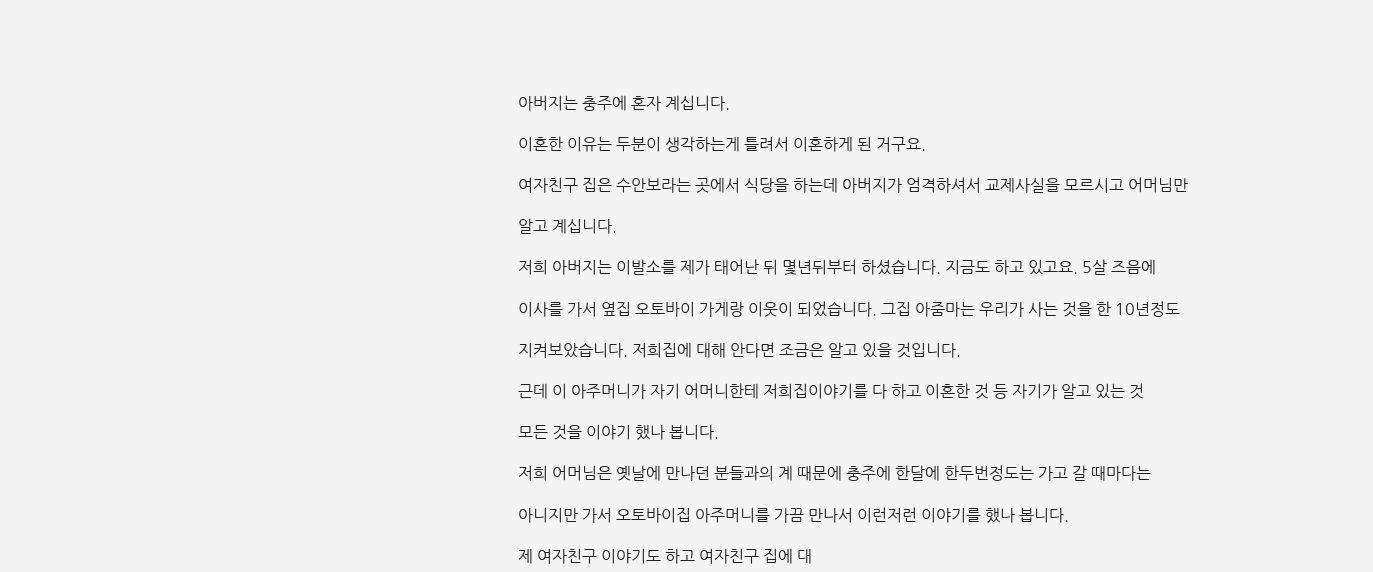아버지는 충주에 혼자 계십니다.

이혼한 이유는 두분이 생각하는게 틀려서 이혼하게 된 거구요.

여자친구 집은 수안보라는 곳에서 식당을 하는데 아버지가 엄격하셔서 교제사실을 모르시고 어머님만

알고 계십니다.

저희 아버지는 이발소를 제가 태어난 뒤 몇년뒤부터 하셨습니다. 지금도 하고 있고요. 5살 즈음에

이사를 가서 옆집 오토바이 가게랑 이웃이 되었습니다. 그집 아줌마는 우리가 사는 것을 한 10년정도

지켜보았습니다. 저희집에 대해 안다면 조금은 알고 있을 것입니다.

근데 이 아주머니가 자기 어머니한테 저희집이야기를 다 하고 이혼한 것 등 자기가 알고 있는 것

모든 것을 이야기 했나 봅니다.

저희 어머님은 옛날에 만나던 분들과의 계 때문에 충주에 한달에 한두번정도는 가고 갈 때마다는

아니지만 가서 오토바이집 아주머니를 가끔 만나서 이런저런 이야기를 했나 봅니다.

제 여자친구 이야기도 하고 여자친구 집에 대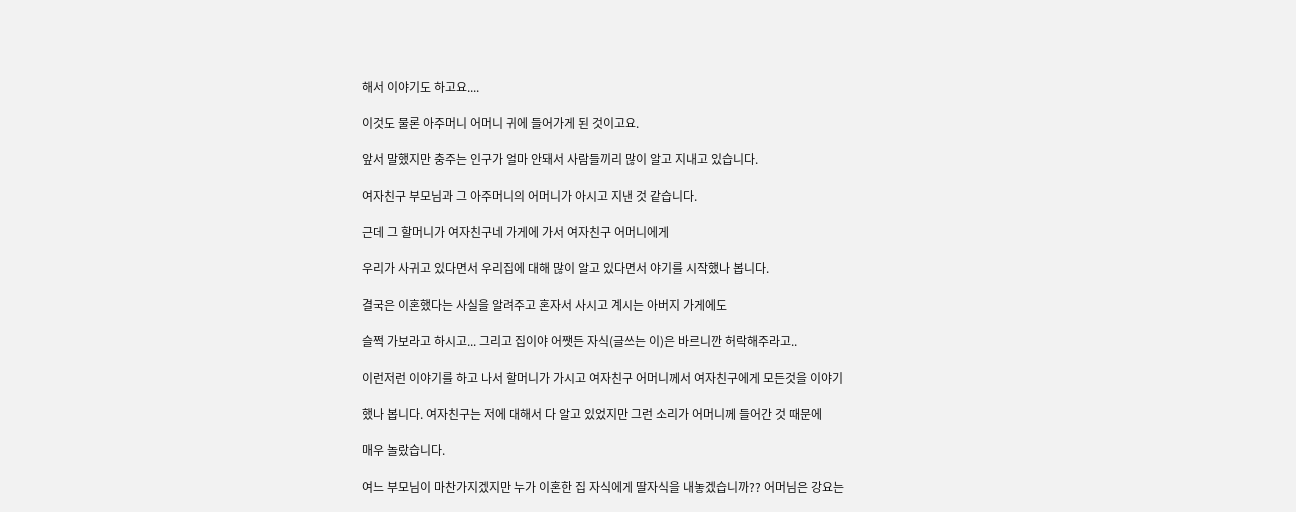해서 이야기도 하고요....

이것도 물론 아주머니 어머니 귀에 들어가게 된 것이고요.

앞서 말했지만 충주는 인구가 얼마 안돼서 사람들끼리 많이 알고 지내고 있습니다.

여자친구 부모님과 그 아주머니의 어머니가 아시고 지낸 것 같습니다.

근데 그 할머니가 여자친구네 가게에 가서 여자친구 어머니에게

우리가 사귀고 있다면서 우리집에 대해 많이 알고 있다면서 야기를 시작했나 봅니다.

결국은 이혼했다는 사실을 알려주고 혼자서 사시고 계시는 아버지 가게에도

슬쩍 가보라고 하시고... 그리고 집이야 어쨋든 자식(글쓰는 이)은 바르니깐 허락해주라고..

이런저런 이야기를 하고 나서 할머니가 가시고 여자친구 어머니께서 여자친구에게 모든것을 이야기

했나 봅니다. 여자친구는 저에 대해서 다 알고 있었지만 그런 소리가 어머니께 들어간 것 때문에

매우 놀랐습니다.

여느 부모님이 마찬가지겠지만 누가 이혼한 집 자식에게 딸자식을 내놓겠습니까?? 어머님은 강요는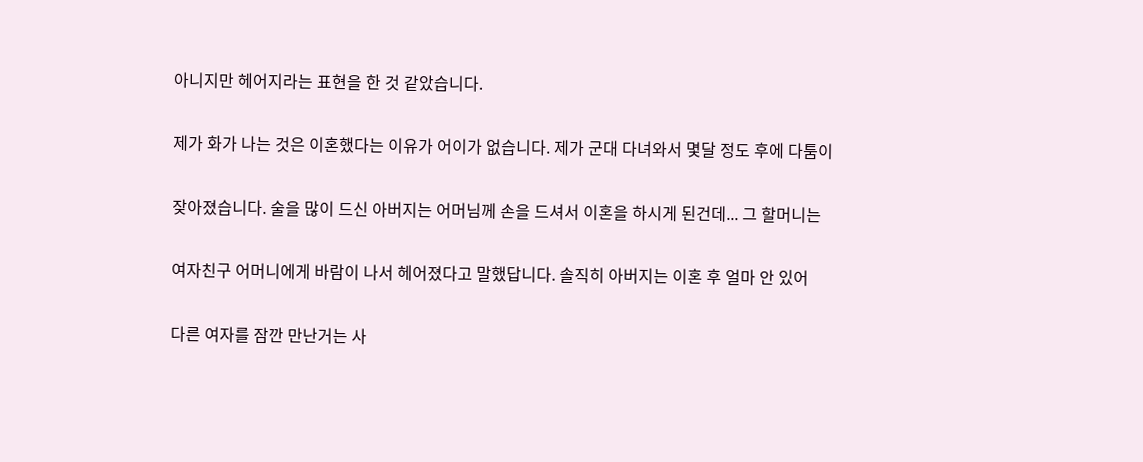아니지만 헤어지라는 표현을 한 것 같았습니다.

제가 화가 나는 것은 이혼했다는 이유가 어이가 없습니다. 제가 군대 다녀와서 몇달 정도 후에 다툼이

잦아졌습니다. 술을 많이 드신 아버지는 어머님께 손을 드셔서 이혼을 하시게 된건데... 그 할머니는

여자친구 어머니에게 바람이 나서 헤어졌다고 말했답니다. 솔직히 아버지는 이혼 후 얼마 안 있어

다른 여자를 잠깐 만난거는 사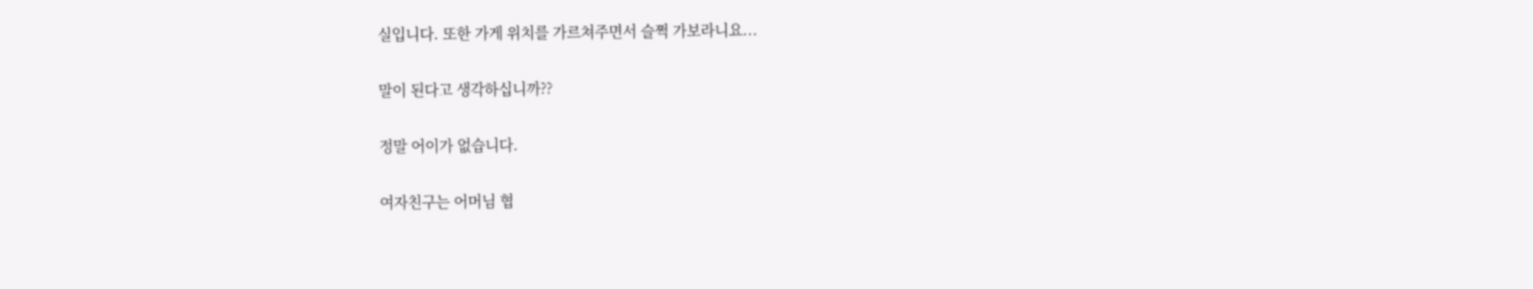실입니다. 또한 가게 위치를 가르쳐주면서 슬쩍 가보라니요...

말이 된다고 생각하십니까??

정말 어이가 없습니다.

여자친구는 어머님 협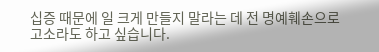십증 때문에 일 크게 만들지 말라는 데 전 명예훼손으로 고소라도 하고 싶습니다.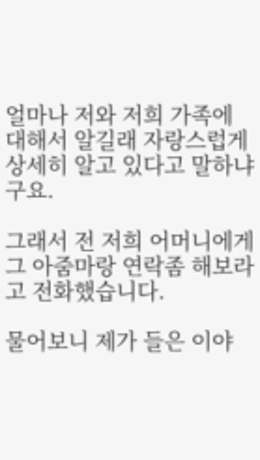얼마나 저와 저희 가족에 대해서 알길래 자랑스럽게 상세히 알고 있다고 말하냐구요.

그래서 전 저희 어머니에게 그 아줌마랑 연락좀 해보라고 전화했습니다.

물어보니 제가 들은 이야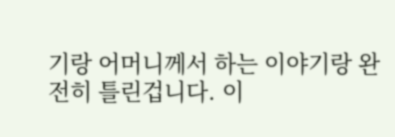기랑 어머니께서 하는 이야기랑 완전히 틀린겁니다. 이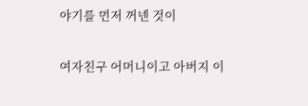야기를 먼저 꺼넨 것이

여자친구 어머니이고 아버지 이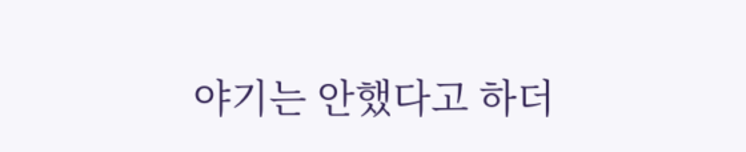야기는 안했다고 하더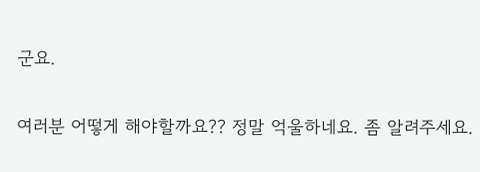군요.

여러분 어떻게 해야할까요?? 정말 억울하네요. 좀 알려주세요.